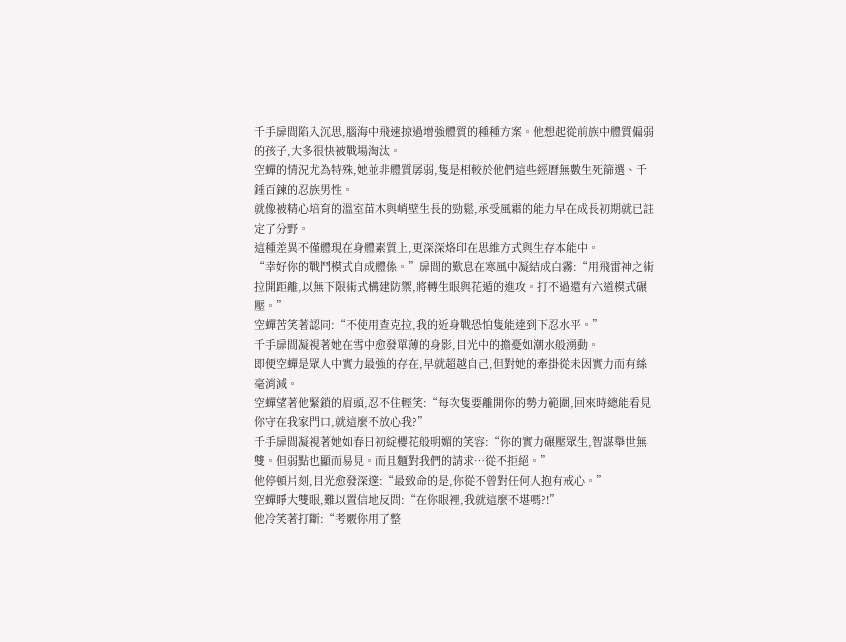千手扉間陷入沉思,腦海中飛速掠過增強體質的種種方案。他想起從前族中體質偏弱的孩子,大多很快被戰場淘汰。
空蟬的情況尤為特殊,她並非體質孱弱,隻是相較於他們這些經曆無數生死篩選、千錘百鍊的忍族男性。
就像被精心培育的溫室苗木與峭壁生長的勁鬆,承受風霜的能力早在成長初期就已註定了分野。
這種差異不僅體現在身體素質上,更深深烙印在思維方式與生存本能中。
“幸好你的戰鬥模式自成體係。”扉間的歎息在寒風中凝結成白霧:“用飛雷神之術拉開距離,以無下限術式構建防禦,將轉生眼與花遁的進攻。打不過還有六道模式碾壓。”
空蟬苦笑著認同:“不使用查克拉,我的近身戰恐怕隻能達到下忍水平。”
千手扉間凝視著她在雪中愈發單薄的身影,目光中的擔憂如潮水般湧動。
即便空蟬是眾人中實力最強的存在,早就超越自己,但對她的牽掛從未因實力而有絲毫消減。
空蟬望著他緊鎖的眉頭,忍不住輕笑:“每次隻要離開你的勢力範圍,回來時總能看見你守在我家門口,就這麼不放心我?”
千手扉間凝視著她如春日初綻櫻花般明媚的笑容:“你的實力碾壓眾生,智謀舉世無雙。但弱點也顯而易見。而且麵對我們的請求…從不拒絕。”
他停頓片刻,目光愈發深邃:“最致命的是,你從不曾對任何人抱有戒心。”
空蟬睜大雙眼,難以置信地反問:“在你眼裡,我就這麼不堪嗎?!”
他冷笑著打斷:“考覈你用了整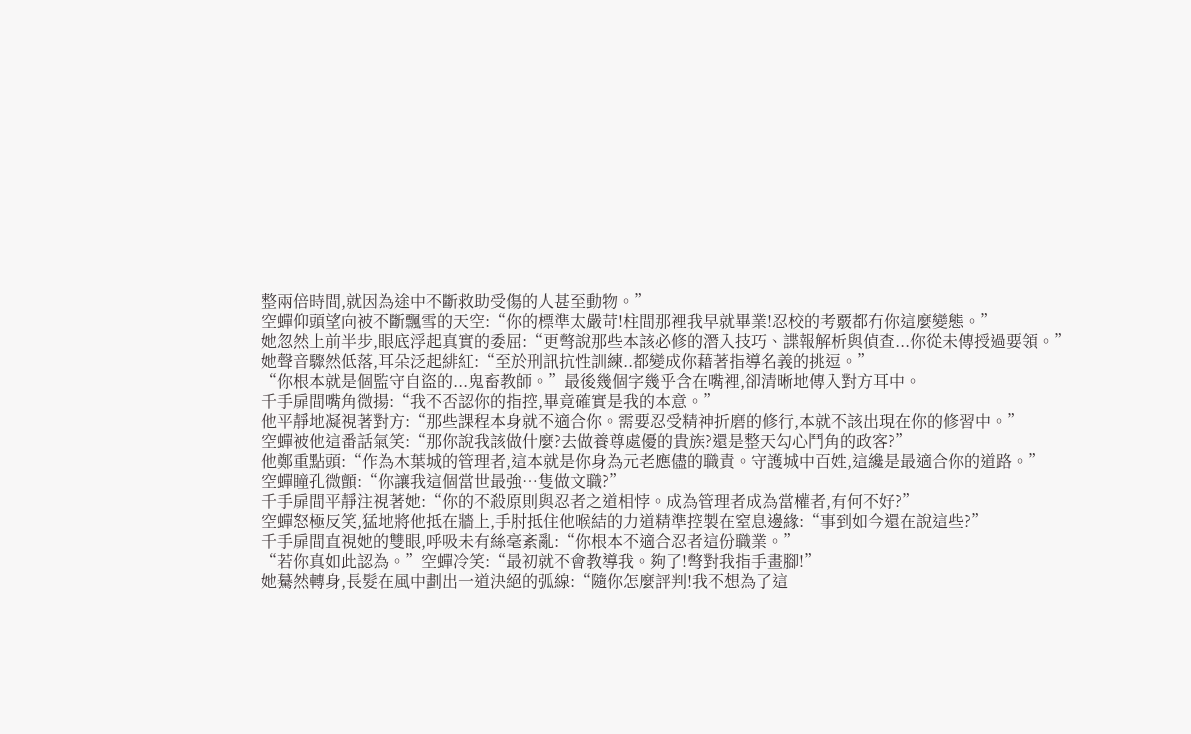整兩倍時間,就因為途中不斷救助受傷的人甚至動物。”
空蟬仰頭望向被不斷飄雪的天空:“你的標準太嚴苛!柱間那裡我早就畢業!忍校的考覈都冇你這麼變態。”
她忽然上前半步,眼底浮起真實的委屈:“更彆說那些本該必修的潛入技巧、諜報解析與偵查...你從未傳授過要領。”
她聲音驟然低落,耳朵泛起緋紅:“至於刑訊抗性訓練..都變成你藉著指導名義的挑逗。”
“你根本就是個監守自盜的...鬼畜教師。”最後幾個字幾乎含在嘴裡,卻清晰地傳入對方耳中。
千手扉間嘴角微揚:“我不否認你的指控,畢竟確實是我的本意。”
他平靜地凝視著對方:“那些課程本身就不適合你。需要忍受精神折磨的修行,本就不該出現在你的修習中。”
空蟬被他這番話氣笑:“那你說我該做什麼?去做養尊處優的貴族?還是整天勾心鬥角的政客?”
他鄭重點頭:“作為木葉城的管理者,這本就是你身為元老應儘的職責。守護城中百姓,這纔是最適合你的道路。”
空蟬瞳孔微顫:“你讓我這個當世最強…隻做文職?”
千手扉間平靜注視著她:“你的不殺原則與忍者之道相悖。成為管理者成為當權者,有何不好?”
空蟬怒極反笑,猛地將他抵在牆上,手肘抵住他喉結的力道精準控製在窒息邊緣:“事到如今還在說這些?”
千手扉間直視她的雙眼,呼吸未有絲毫紊亂:“你根本不適合忍者這份職業。”
“若你真如此認為。”空蟬冷笑:“最初就不會教導我。夠了!彆對我指手畫腳!”
她驀然轉身,長髮在風中劃出一道決絕的弧線:“隨你怎麼評判!我不想為了這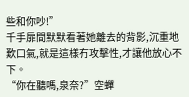些和你吵!”
千手扉間默默看著她離去的背影,沉重地歎口氣,就是這樣冇攻擊性,才讓他放心不下。
“你在聽嗎,泉奈?”空蟬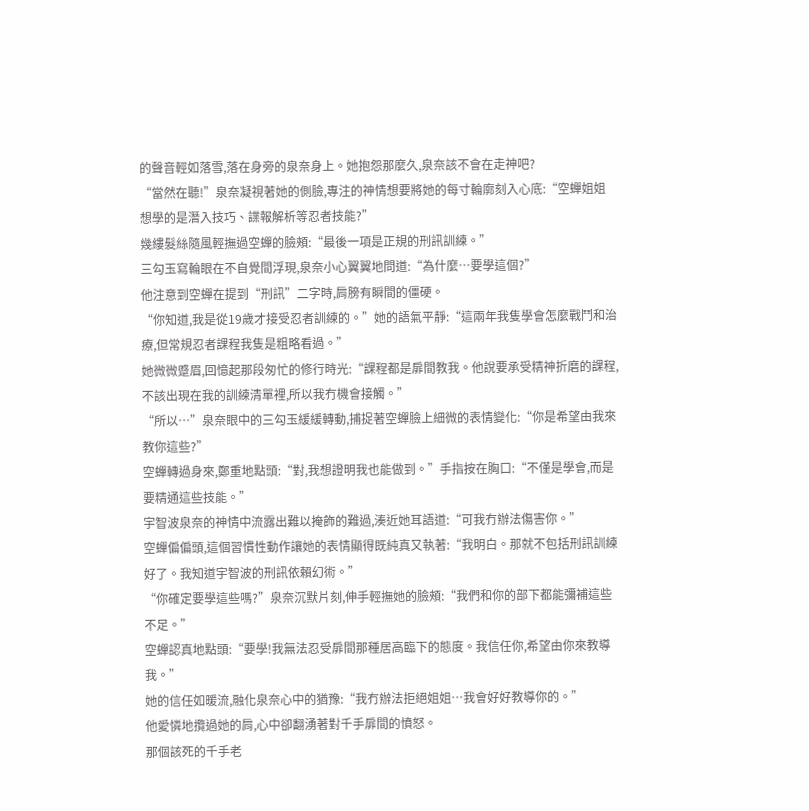的聲音輕如落雪,落在身旁的泉奈身上。她抱怨那麼久,泉奈該不會在走神吧?
“當然在聽!”泉奈凝視著她的側臉,專注的神情想要將她的每寸輪廓刻入心底:“空蟬姐姐想學的是潛入技巧、諜報解析等忍者技能?”
幾縷髮絲隨風輕撫過空蟬的臉頰:“最後一項是正規的刑訊訓練。”
三勾玉寫輪眼在不自覺間浮現,泉奈小心翼翼地問道:“為什麼…要學這個?”
他注意到空蟬在提到“刑訊”二字時,肩膀有瞬間的僵硬。
“你知道,我是從19歲才接受忍者訓練的。”她的語氣平靜:“這兩年我隻學會怎麼戰鬥和治療,但常規忍者課程我隻是粗略看過。”
她微微蹙眉,回憶起那段匆忙的修行時光:“課程都是扉間教我。他說要承受精神折磨的課程,不該出現在我的訓練清單裡,所以我冇機會接觸。”
“所以…”泉奈眼中的三勾玉緩緩轉動,捕捉著空蟬臉上細微的表情變化:“你是希望由我來教你這些?”
空蟬轉過身來,鄭重地點頭:“對,我想證明我也能做到。”手指按在胸口:“不僅是學會,而是要精通這些技能。”
宇智波泉奈的神情中流露出難以掩飾的難過,湊近她耳語道:“可我冇辦法傷害你。”
空蟬偏偏頭,這個習慣性動作讓她的表情顯得既純真又執著:“我明白。那就不包括刑訊訓練好了。我知道宇智波的刑訊依賴幻術。”
“你確定要學這些嗎?”泉奈沉默片刻,伸手輕撫她的臉頰:“我們和你的部下都能彌補這些不足。”
空蟬認真地點頭:“要學!我無法忍受扉間那種居高臨下的態度。我信任你,希望由你來教導我。”
她的信任如暖流,融化泉奈心中的猶豫:“我冇辦法拒絕姐姐…我會好好教導你的。”
他愛憐地攬過她的肩,心中卻翻湧著對千手扉間的憤怒。
那個該死的千手老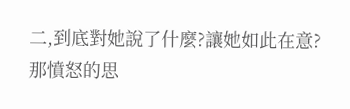二,到底對她說了什麼?讓她如此在意?
那憤怒的思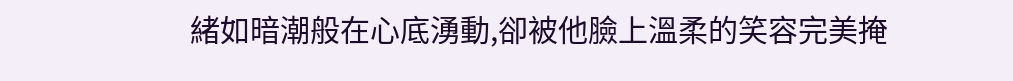緒如暗潮般在心底湧動,卻被他臉上溫柔的笑容完美掩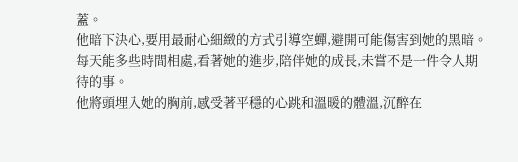蓋。
他暗下決心,要用最耐心細緻的方式引導空蟬,避開可能傷害到她的黑暗。
每天能多些時間相處,看著她的進步,陪伴她的成長,未嘗不是一件令人期待的事。
他將頭埋入她的胸前,感受著平穩的心跳和溫暖的體溫,沉醉在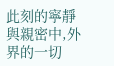此刻的寧靜與親密中,外界的一切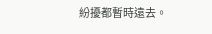紛擾都暫時遠去。